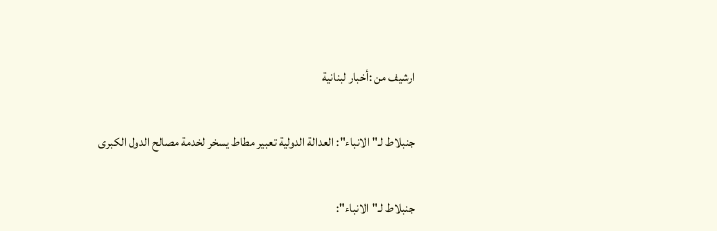ارشيف من :أخبار لبنانية

جنبلاط لـ"الانباء": العدالة الدولية تعبير مطاط يسخر لخدمة مصالح الدول الكبرى

جنبلاط لـ"الانباء":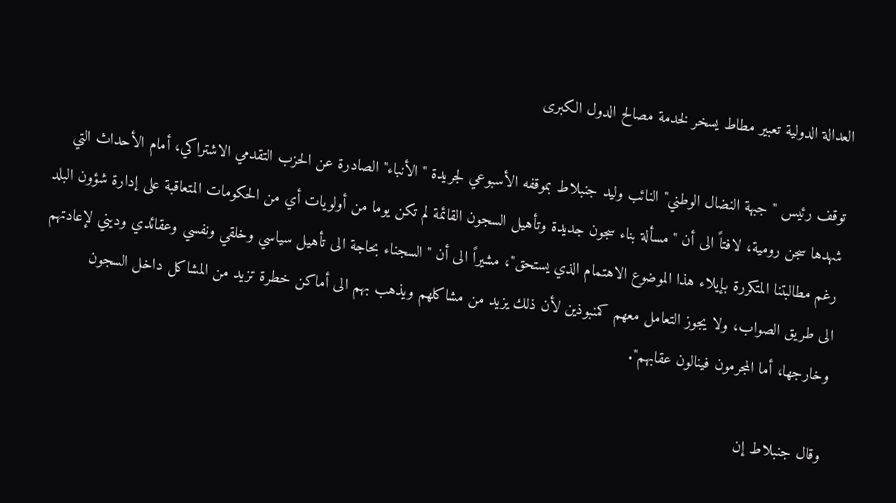العدالة الدولية تعبير مطاط يسخر لخدمة مصالح الدول الكبرى

توقف رئيس "جبهة النضال الوطني" النائب وليد جنبلاط بموقفه الأسبوعي لجريدة "الأنباء" الصادرة عن الحزب التقدمي الاشتراكي، أمام الأحداث التي شهدها سجن رومية، لافتاً الى أن "مسألة بناء سجون جديدة وتأهيل السجون القائمة لم تكن يوما من أولويات أي من الحكومات المتعاقبة على إدارة شؤون البلد رغم مطالبتنا المتكررة بإيلاء هذا الموضوع الاهتمام الذي يستحق"، مشيراً الى أن "السجناء بحاجة الى تأهيل سياسي وخلقي ونفسي وعقائدي وديني لإعادتهم الى طريق الصواب، ولا يجوز التعامل معهم كمنبوذين لأن ذلك يزيد من مشاكلهم ويذهب بهم الى أماكن خطرة تزيد من المشاكل داخل السجون وخارجها، أما المجرمون فينالون عقابهم".

وقال جنبلاط إن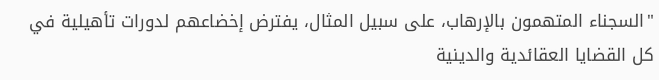"السجناء المتهمون بالإرهاب، على سبيل المثال، يفترض إخضاعهم لدورات تأهيلية في كل القضايا العقائدية والدينية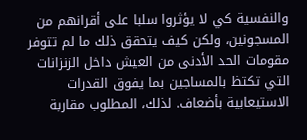والنفسية كي لا يؤثروا سلبا على أقرانهم من المسجونين، ولكن كيف يتحقق ذلك ما لم تتوفر مقومات الحد الأدنى من العيش داخل الزنزانات التي تكتظ بالمساجين بما يفوق القدرات الاستيعابية بأضعاف. لذلك، المطلوب مقاربة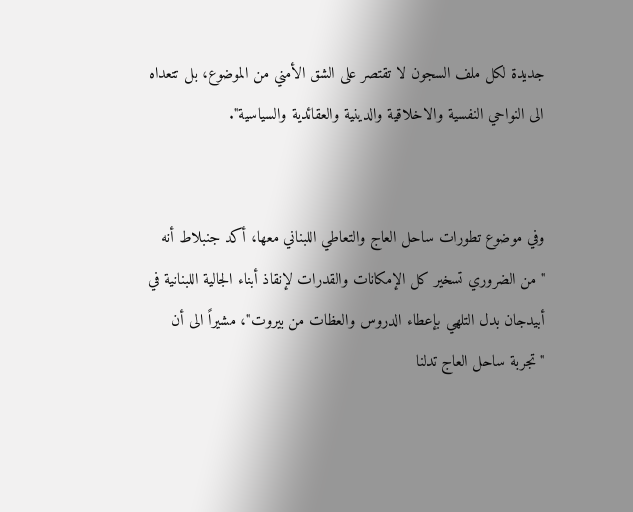جديدة لكل ملف السجون لا تقتصر على الشق الأمني من الموضوع، بل تتعداه الى النواحي النفسية والاخلاقية والدينية والعقائدية والسياسية".


وفي موضوع تطورات ساحل العاج والتعاطي اللبناني معها، أكد جنبلاط أنه "من الضروري تسخير كل الإمكانات والقدرات لإنقاذ أبناء الجالية اللبنانية في أبيدجان بدل التلهي بإعطاء الدروس والعظات من بيروت"، مشيراً الى أن "تجربة ساحل العاج تدلنا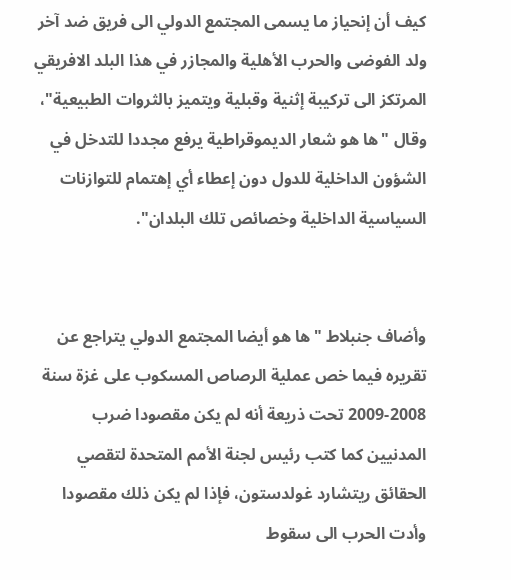كيف أن إنحياز ما يسمى المجتمع الدولي الى فريق ضد آخر ولد الفوضى والحرب الأهلية والمجازر في هذا البلد الافريقي المرتكز الى تركيبة إثنية وقبلية ويتميز بالثروات الطبيعية"، وقال "ها هو شعار الديموقراطية يرفع مجددا للتدخل في الشؤون الداخلية للدول دون إعطاء أي إهتمام للتوازنات السياسية الداخلية وخصائص تلك البلدان".


وأضاف جنبلاط "ها هو أيضا المجتمع الدولي يتراجع عن تقريره فيما خص عملية الرصاص المسكوب على غزة سنة 2008-2009 تحت ذريعة أنه لم يكن مقصودا ضرب المدنيين كما كتب رئيس لجنة الأمم المتحدة لتقصي الحقائق ريتشارد غولدستون، فإذا لم يكن ذلك مقصودا وأدت الحرب الى سقوط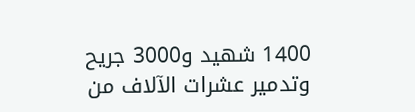1400 شهيد و3000 جريح وتدمير عشرات الآلاف من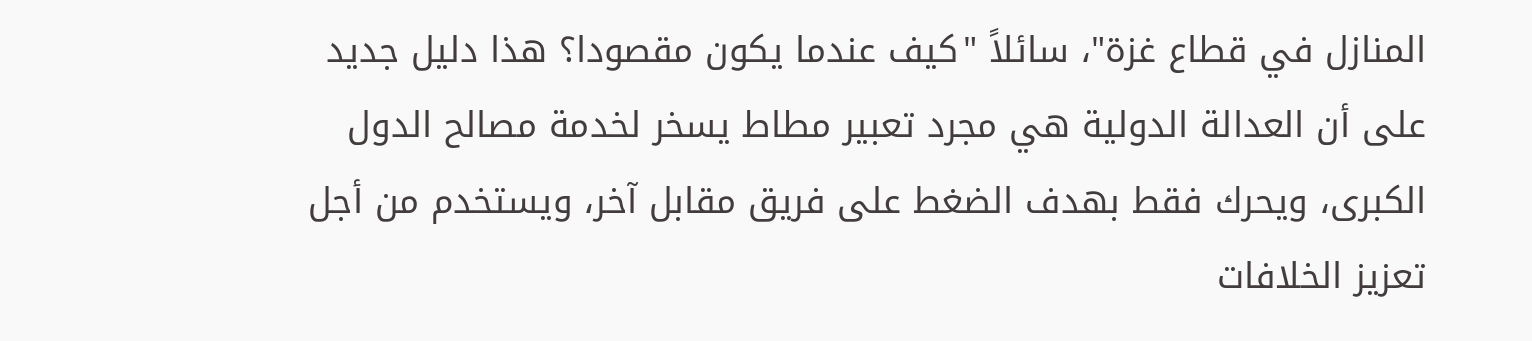المنازل في قطاع غزة"، سائلاً "كيف عندما يكون مقصودا؟ هذا دليل جديد على أن العدالة الدولية هي مجرد تعبير مطاط يسخر لخدمة مصالح الدول الكبرى، ويحرك فقط بهدف الضغط على فريق مقابل آخر، ويستخدم من أجل تعزيز الخلافات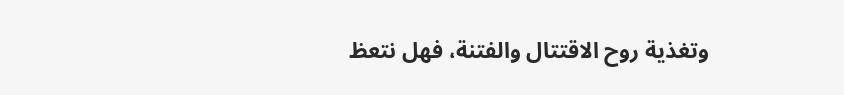وتغذية روح الاقتتال والفتنة، فهل نتعظ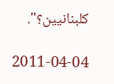كلبنانيين؟".

2011-04-04